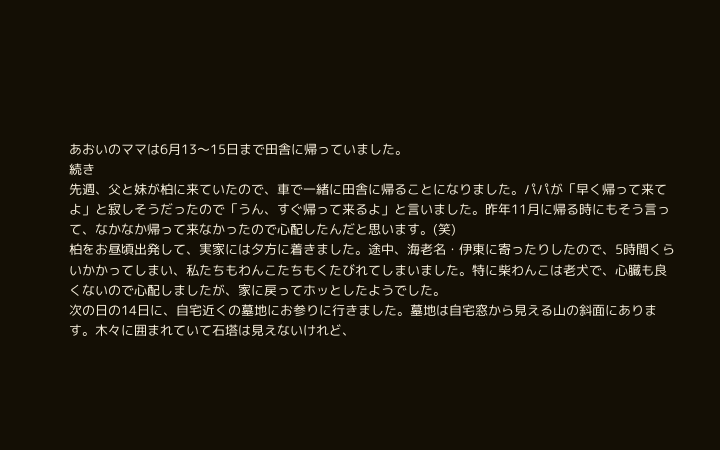あおいのママは6月13〜15日まで田舎に帰っていました。
続き
先週、父と妹が柏に来ていたので、車で一緒に田舎に帰ることになりました。パパが「早く帰って来てよ」と寂しそうだったので「うん、すぐ帰って来るよ」と言いました。昨年11月に帰る時にもそう言って、なかなか帰って来なかったので心配したんだと思います。(笑)
柏をお昼頃出発して、実家には夕方に着きました。途中、海老名・伊東に寄ったりしたので、5時間くらいかかってしまい、私たちもわんこたちもくたびれてしまいました。特に柴わんこは老犬で、心臓も良くないので心配しましたが、家に戻ってホッとしたようでした。
次の日の14日に、自宅近くの墓地にお参りに行きました。墓地は自宅窓から見える山の斜面にあります。木々に囲まれていて石塔は見えないけれど、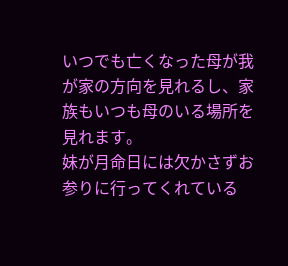いつでも亡くなった母が我が家の方向を見れるし、家族もいつも母のいる場所を見れます。
妹が月命日には欠かさずお参りに行ってくれている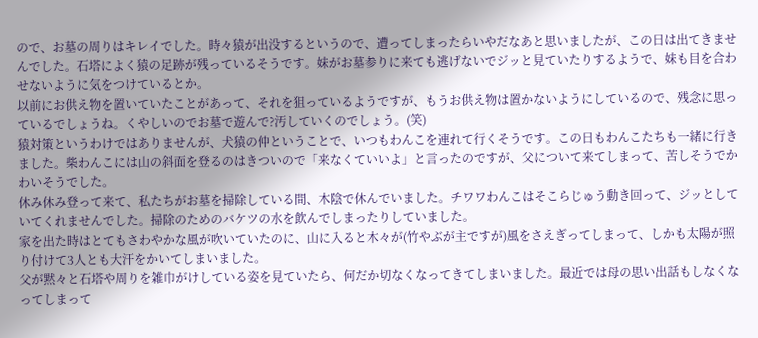ので、お墓の周りはキレイでした。時々猿が出没するというので、遭ってしまったらいやだなあと思いましたが、この日は出てきませんでした。石塔によく猿の足跡が残っているそうです。妹がお墓参りに来ても逃げないでジッと見ていたりするようで、妹も目を合わせないように気をつけているとか。
以前にお供え物を置いていたことがあって、それを狙っているようですが、もうお供え物は置かないようにしているので、残念に思っているでしょうね。くやしいのでお墓で遊んで?汚していくのでしょう。(笑)
猿対策というわけではありませんが、犬猿の仲ということで、いつもわんこを連れて行くそうです。この日もわんこたちも一緒に行きました。柴わんこには山の斜面を登るのはきついので「来なくていいよ」と言ったのですが、父について来てしまって、苦しそうでかわいそうでした。
休み休み登って来て、私たちがお墓を掃除している間、木陰で休んでいました。チワワわんこはそこらじゅう動き回って、ジッとしていてくれませんでした。掃除のためのバケツの水を飲んでしまったりしていました。
家を出た時はとてもさわやかな風が吹いていたのに、山に入ると木々が(竹やぶが主ですが)風をさえぎってしまって、しかも太陽が照り付けて3人とも大汗をかいてしまいました。
父が黙々と石塔や周りを雑巾がけしている姿を見ていたら、何だか切なくなってきてしまいました。最近では母の思い出話もしなくなってしまって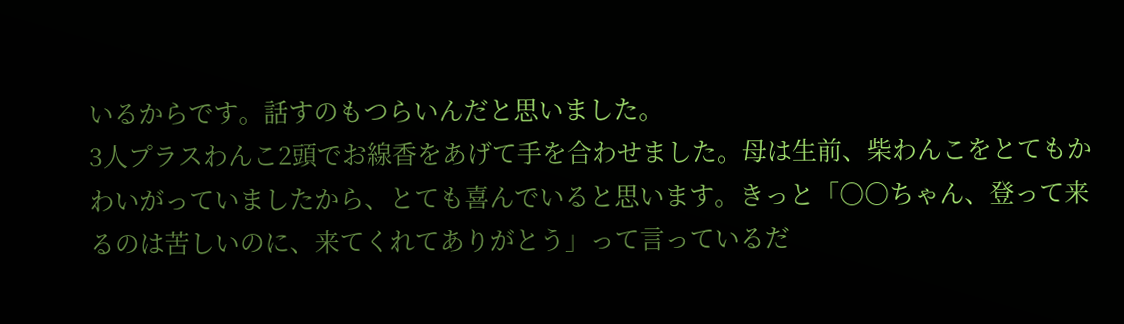いるからです。話すのもつらいんだと思いました。
3人プラスわんこ2頭でお線香をあげて手を合わせました。母は生前、柴わんこをとてもかわいがっていましたから、とても喜んでいると思います。きっと「○○ちゃん、登って来るのは苦しいのに、来てくれてありがとう」って言っているだ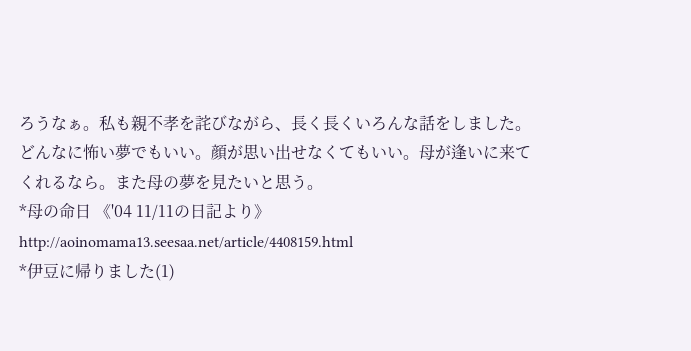ろうなぁ。私も親不孝を詫びながら、長く長くいろんな話をしました。
どんなに怖い夢でもいい。顔が思い出せなくてもいい。母が逢いに来てくれるなら。また母の夢を見たいと思う。
*母の命日 《'04 11/11の日記より》
http://aoinomama13.seesaa.net/article/4408159.html
*伊豆に帰りました(1)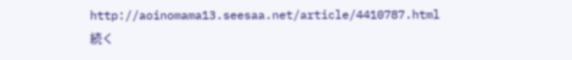http://aoinomama13.seesaa.net/article/4410787.html
続く